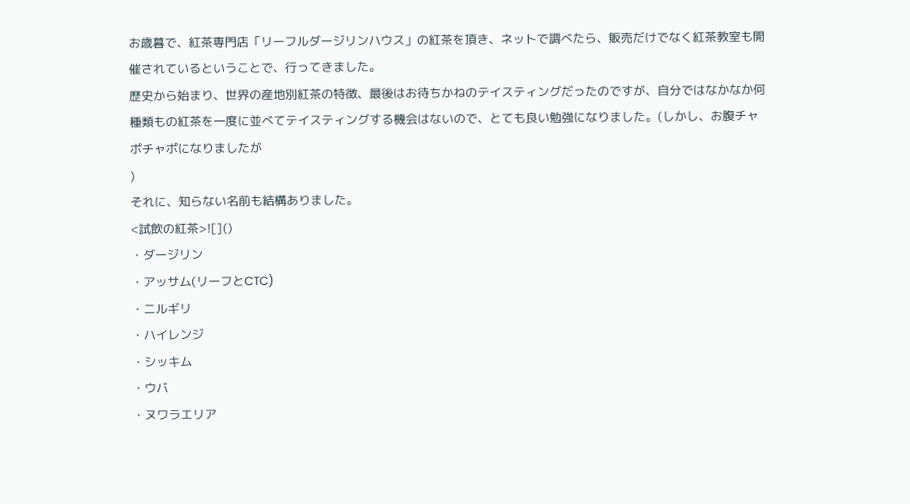お歳暮で、紅茶専門店「リーフルダージリンハウス」の紅茶を頂き、ネットで調べたら、販売だけでなく紅茶教室も開催されているということで、行ってきました。
歴史から始まり、世界の産地別紅茶の特徴、最後はお待ちかねのテイスティングだったのですが、自分ではなかなか何種類もの紅茶を一度に並べてテイスティングする機会はないので、とても良い勉強になりました。(しかし、お腹チャポチャポになりましたが
)
それに、知らない名前も結構ありました。
<試飲の紅茶>![]()
・ダージリン
・アッサム(リーフとCTC)
・ニルギリ
・ハイレンジ
・シッキム
・ウバ
・ヌワラエリア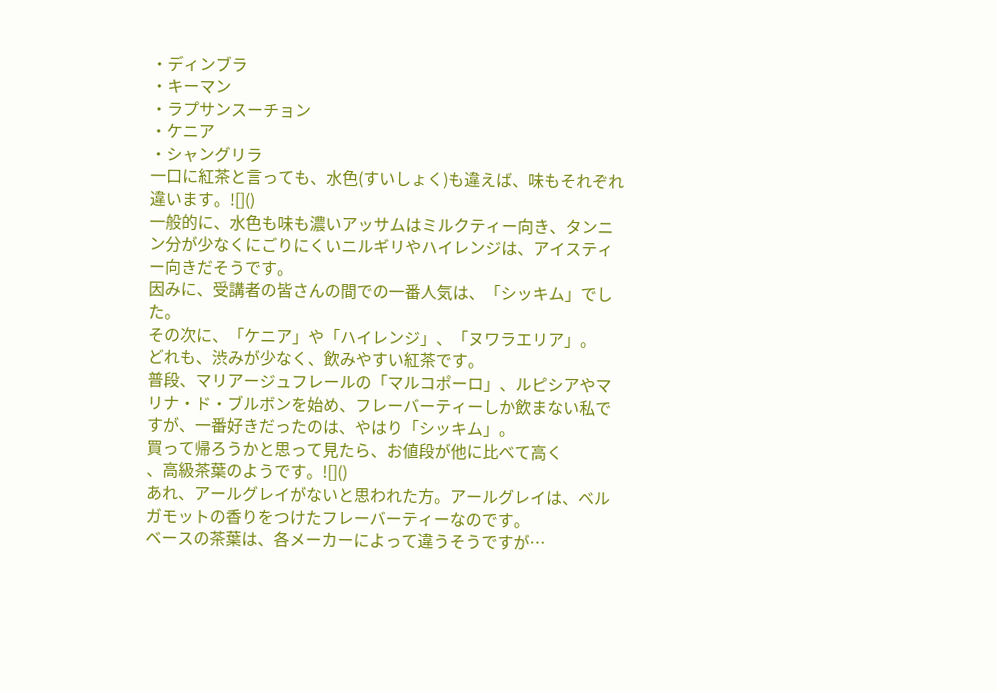・ディンブラ
・キーマン
・ラプサンスーチョン
・ケニア
・シャングリラ
一口に紅茶と言っても、水色(すいしょく)も違えば、味もそれぞれ違います。![]()
一般的に、水色も味も濃いアッサムはミルクティー向き、タンニン分が少なくにごりにくいニルギリやハイレンジは、アイスティー向きだそうです。
因みに、受講者の皆さんの間での一番人気は、「シッキム」でした。
その次に、「ケニア」や「ハイレンジ」、「ヌワラエリア」。
どれも、渋みが少なく、飲みやすい紅茶です。
普段、マリアージュフレールの「マルコポーロ」、ルピシアやマリナ・ド・ブルボンを始め、フレーバーティーしか飲まない私ですが、一番好きだったのは、やはり「シッキム」。
買って帰ろうかと思って見たら、お値段が他に比べて高く
、高級茶葉のようです。![]()
あれ、アールグレイがないと思われた方。アールグレイは、ベルガモットの香りをつけたフレーバーティーなのです。
ベースの茶葉は、各メーカーによって違うそうですが…